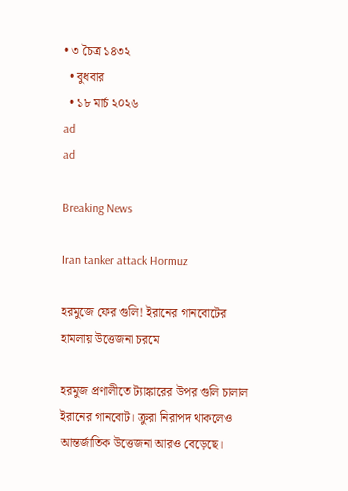• ৩ চৈত্র ১৪৩২
  • বুধবার
  • ১৮ মার্চ ২০২৬
ad
ad

Breaking News

Iran tanker attack Hormuz

হরমুজে ফের গুলি! ইরানের গানবোটের হামলায় উত্তেজনা চরমে

হরমুজ প্রণালীতে ট্যাঙ্কারের উপর গুলি চালাল ইরানের গানবোট। ক্রুরা নিরাপদ থাকলেও আন্তর্জাতিক উত্তেজনা আরও বেড়েছে।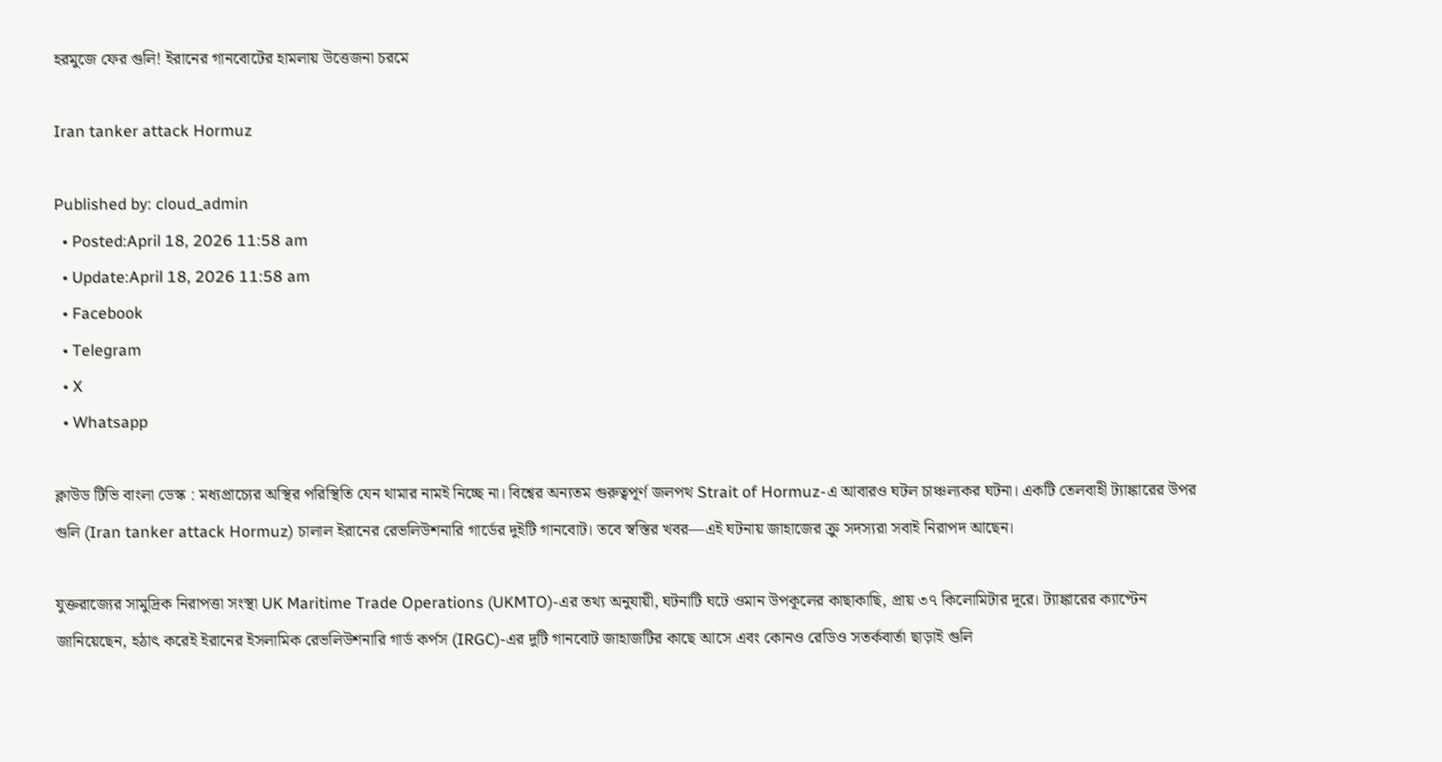হরমুজে ফের গুলি! ইরানের গানবোটের হামলায় উত্তেজনা চরমে

Iran tanker attack Hormuz

Published by: cloud_admin
  • Posted:April 18, 2026 11:58 am
  • Update:April 18, 2026 11:58 am
  • Facebook
  • Telegram
  • X
  • Whatsapp

ক্লাউড টিভি বাংলা ডেস্ক : মধ্যপ্রাচ্যের অস্থির পরিস্থিতি যেন থামার নামই নিচ্ছে না। বিশ্বের অন্যতম গুরুত্বপূর্ণ জলপথ Strait of Hormuz-এ আবারও ঘটল চাঞ্চল্যকর ঘটনা। একটি তেলবাহী ট্যাঙ্কারের উপর গুলি (Iran tanker attack Hormuz) চালাল ইরানের রেভলিউশনারি গার্ডের দুইটি গানবোট। তবে স্বস্তির খবর—এই ঘটনায় জাহাজের ক্রু সদস্যরা সবাই নিরাপদ আছেন।

যুক্তরাজ্যের সামুদ্রিক নিরাপত্তা সংস্থা UK Maritime Trade Operations (UKMTO)-এর তথ্য অনুযায়ী, ঘটনাটি ঘটে ওমান উপকূলের কাছাকাছি, প্রায় ৩৭ কিলোমিটার দূরে। ট্যাঙ্কারের ক্যাপ্টেন জানিয়েছেন, হঠাৎ করেই ইরানের ইসলামিক রেভলিউশনারি গার্ড কর্পস (IRGC)-এর দুটি গানবোট জাহাজটির কাছে আসে এবং কোনও রেডিও সতর্কবার্তা ছাড়াই গুলি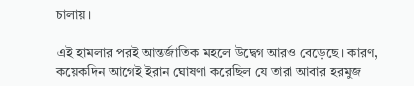চালায়।

এই হামলার পরই আন্তর্জাতিক মহলে উদ্বেগ আরও বেড়েছে। কারণ, কয়েকদিন আগেই ইরান ঘোষণা করেছিল যে তারা আবার হরমুজ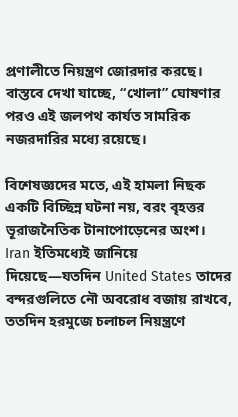প্রণালীতে নিয়ন্ত্রণ জোরদার করছে। বাস্তবে দেখা যাচ্ছে, “খোলা” ঘোষণার পরও এই জলপথ কার্যত সামরিক নজরদারির মধ্যে রয়েছে।

বিশেষজ্ঞদের মতে, এই হামলা নিছক একটি বিচ্ছিন্ন ঘটনা নয়, বরং বৃহত্তর ভূরাজনৈতিক টানাপোড়েনের অংশ। Iran ইতিমধ্যেই জানিয়ে দিয়েছে—যতদিন United States তাদের বন্দরগুলিতে নৌ অবরোধ বজায় রাখবে, ততদিন হরমুজে চলাচল নিয়ন্ত্রণে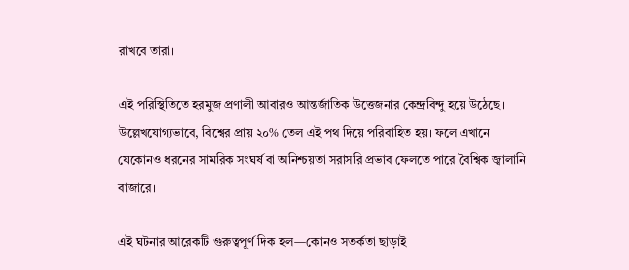রাখবে তারা।

এই পরিস্থিতিতে হরমুজ প্রণালী আবারও আন্তর্জাতিক উত্তেজনার কেন্দ্রবিন্দু হয়ে উঠেছে। উল্লেখযোগ্যভাবে, বিশ্বের প্রায় ২০% তেল এই পথ দিয়ে পরিবাহিত হয়। ফলে এখানে যেকোনও ধরনের সামরিক সংঘর্ষ বা অনিশ্চয়তা সরাসরি প্রভাব ফেলতে পারে বৈশ্বিক জ্বালানি বাজারে।

এই ঘটনার আরেকটি গুরুত্বপূর্ণ দিক হল—কোনও সতর্কতা ছাড়াই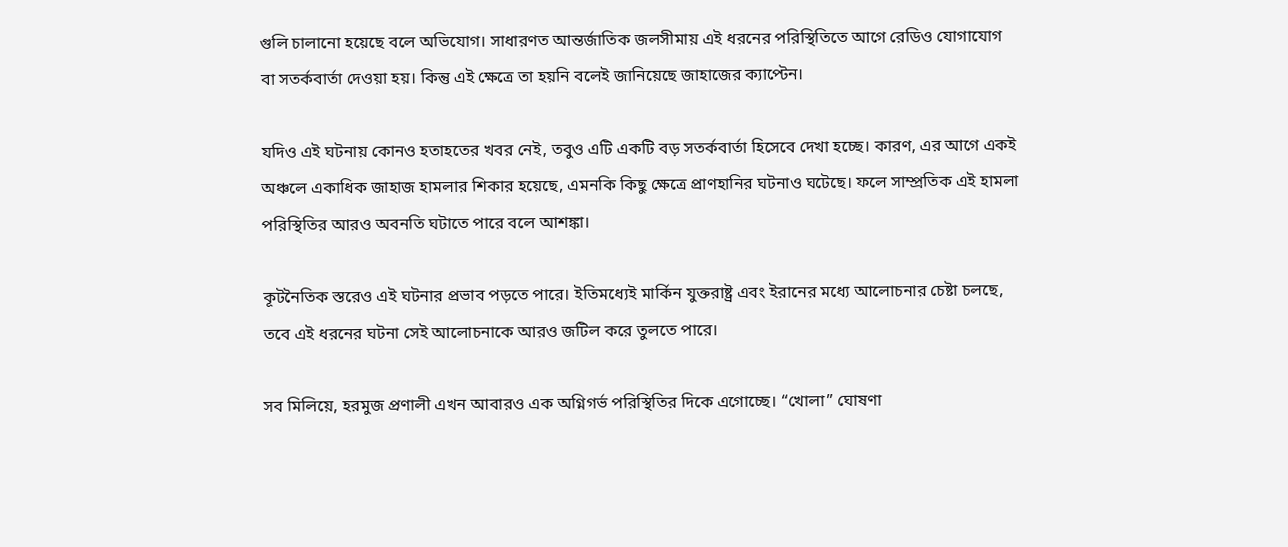গুলি চালানো হয়েছে বলে অভিযোগ। সাধারণত আন্তর্জাতিক জলসীমায় এই ধরনের পরিস্থিতিতে আগে রেডিও যোগাযোগ বা সতর্কবার্তা দেওয়া হয়। কিন্তু এই ক্ষেত্রে তা হয়নি বলেই জানিয়েছে জাহাজের ক্যাপ্টেন।

যদিও এই ঘটনায় কোনও হতাহতের খবর নেই, তবুও এটি একটি বড় সতর্কবার্তা হিসেবে দেখা হচ্ছে। কারণ, এর আগে একই অঞ্চলে একাধিক জাহাজ হামলার শিকার হয়েছে, এমনকি কিছু ক্ষেত্রে প্রাণহানির ঘটনাও ঘটেছে। ফলে সাম্প্রতিক এই হামলা পরিস্থিতির আরও অবনতি ঘটাতে পারে বলে আশঙ্কা।

কূটনৈতিক স্তরেও এই ঘটনার প্রভাব পড়তে পারে। ইতিমধ্যেই মার্কিন যুক্তরাষ্ট্র এবং ইরানের মধ্যে আলোচনার চেষ্টা চলছে, তবে এই ধরনের ঘটনা সেই আলোচনাকে আরও জটিল করে তুলতে পারে।

সব মিলিয়ে, হরমুজ প্রণালী এখন আবারও এক অগ্নিগর্ভ পরিস্থিতির দিকে এগোচ্ছে। “খোলা” ঘোষণা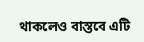থাকলেও বাস্তবে এটি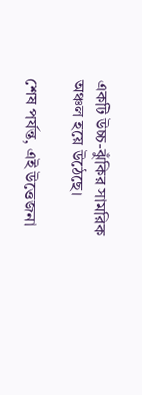একটি উচ্চ-ঝুঁকির সামরিক অঞ্চল হয়ে উঠেছে।

শেষ পর্যন্ত, এই উত্তেজনা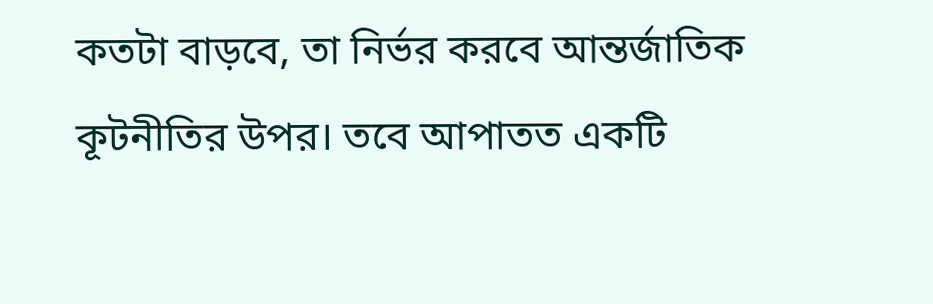কতটা বাড়বে, তা নির্ভর করবে আন্তর্জাতিক কূটনীতির উপর। তবে আপাতত একটি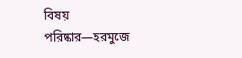বিষয় পরিষ্কার—হরমুজে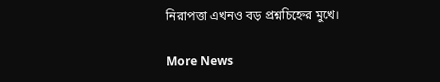নিরাপত্তা এখনও বড় প্রশ্নচিহ্নের মুখে।

More News